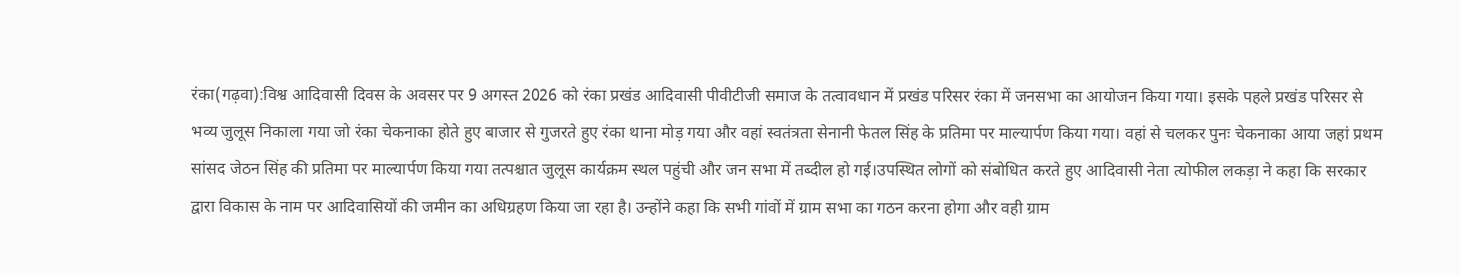रंका(गढ़वा):विश्व आदिवासी दिवस के अवसर पर 9 अगस्त 2026 को रंका प्रखंड आदिवासी पीवीटीजी समाज के तत्वावधान में प्रखंड परिसर रंका में जनसभा का आयोजन किया गया। इसके पहले प्रखंड परिसर से भव्य जुलूस निकाला गया जो रंका चेकनाका होते हुए बाजार से गुजरते हुए रंका थाना मोड़ गया और वहां स्वतंत्रता सेनानी फेतल सिंह के प्रतिमा पर माल्यार्पण किया गया। वहां से चलकर पुनः चेकनाका आया जहां प्रथम सांसद जेठन सिंह की प्रतिमा पर माल्यार्पण किया गया तत्पश्चात जुलूस कार्यक्रम स्थल पहुंची और जन सभा में तब्दील हो गई।उपस्थित लोगों को संबोधित करते हुए आदिवासी नेता त्योफील लकड़ा ने कहा कि सरकार द्वारा विकास के नाम पर आदिवासियों की जमीन का अधिग्रहण किया जा रहा है। उन्होंने कहा कि सभी गांवों में ग्राम सभा का गठन करना होगा और वही ग्राम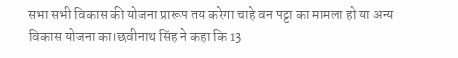सभा सभी विकास की योजना प्रारूप तय करेगा चाहे वन पट्टा का मामला हो या अन्य विकास योजना का।छवीनाथ सिंह ने कहा कि 13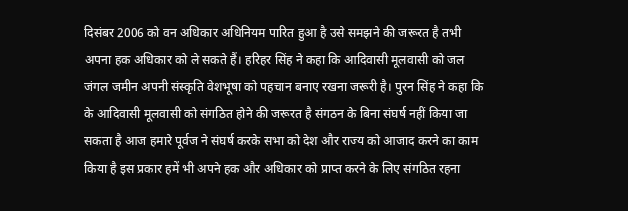दिसंबर 2006 को वन अधिकार अधिनियम पारित हुआ है उसे समझने की जरूरत है तभी अपना हक अधिकार को ले सकते हैं। हरिहर सिंह ने कहा कि आदिवासी मूलवासी को जल जंगल जमीन अपनी संस्कृति वेशभूषा को पहचान बनाए रखना जरूरी है। पुरन सिंह ने कहा कि के आदिवासी मूलवासी को संगठित होने की जरूरत है संगठन के बिना संघर्ष नहीं किया जा सकता है आज हमारे पूर्वज ने संघर्ष करके सभा को देश और राज्य को आजाद करने का काम किया है इस प्रकार हमें भी अपने हक और अधिकार को प्राप्त करने के लिए संगठित रहना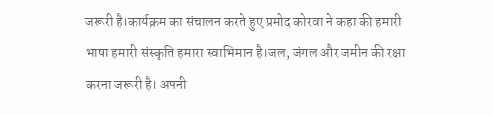जरूरी है।कार्यक्रम का संचालन करते हुए प्रमोद कोरवा ने कहा की हमारी भाषा हमारी संस्कृति हमारा स्वाभिमान है।जल, जंगल और जमीन की रक्षा करना जरूरी है। अपनी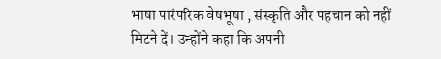भाषा पारंपरिक वेषभूषा , संस्कृति और पहचान को नहीं मिटने दें। उन्होंने कहा कि अपनी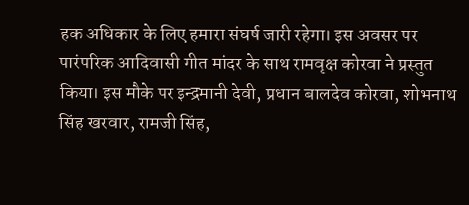हक अधिकार के लिए हमारा संघर्ष जारी रहेगा। इस अवसर पर पारंपरिक आदिवासी गीत मांदर के साथ रामवृक्ष कोरवा ने प्रस्तुत किया। इस मौके पर इन्द्रमानी देवी, प्रधान बालदेव कोरवा, शोभनाथ सिंह खरवार, रामजी सिंह,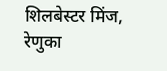शिलबेस्टर मिंज, रेणुका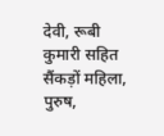देवी, रूबी कुमारी सहित सैंकड़ों महिला, पुरुष,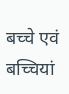बच्चे एवं बच्चियां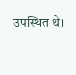उपस्थित थे।